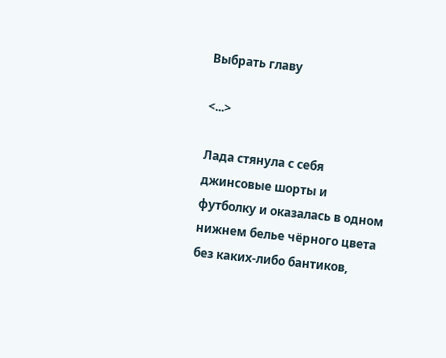Выбрать главу

<...>

Лада стянула с себя джинсовые шорты и футболку и оказалась в одном нижнем белье чёрного цвета без каких-либо бантиков,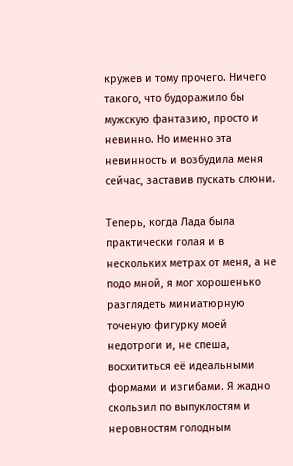кружев и тому прочего. Ничего такого, что будоражило бы мужскую фантазию, просто и невинно. Но именно эта невинность и возбудила меня сейчас, заставив пускать слюни.

Теперь, когда Лада была практически голая и в нескольких метрах от меня, а не подо мной, я мог хорошенько разглядеть миниатюрную точеную фигурку моей недотроги и, не спеша, восхититься её идеальными формами и изгибами. Я жадно скользил по выпуклостям и неровностям голодным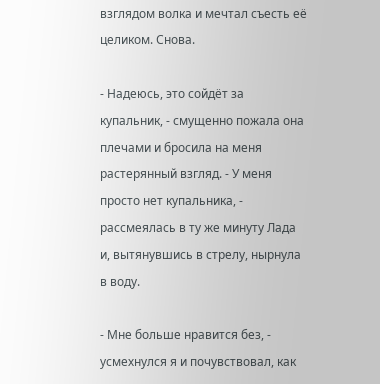взглядом волка и мечтал съесть её целиком. Снова.

- Надеюсь, это сойдёт за купальник, - смущенно пожала она плечами и бросила на меня растерянный взгляд. - У меня просто нет купальника, - рассмеялась в ту же минуту Лада и, вытянувшись в стрелу, нырнула в воду.

- Мне больше нравится без, - усмехнулся я и почувствовал, как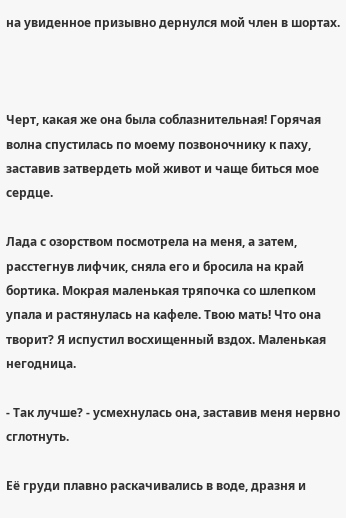на увиденное призывно дернулся мой член в шортах.



Черт, какая же она была соблазнительная! Горячая волна спустилась по моему позвоночнику к паху, заставив затвердеть мой живот и чаще биться мое сердце.

Лада с озорством посмотрела на меня, а затем, расстегнув лифчик, сняла его и бросила на край бортика. Мокрая маленькая тряпочка со шлепком упала и растянулась на кафеле. Твою мать! Что она творит? Я испустил восхищенный вздох. Маленькая негодница.

- Так лучше? - усмехнулась она, заставив меня нервно сглотнуть.

Её груди плавно раскачивались в воде, дразня и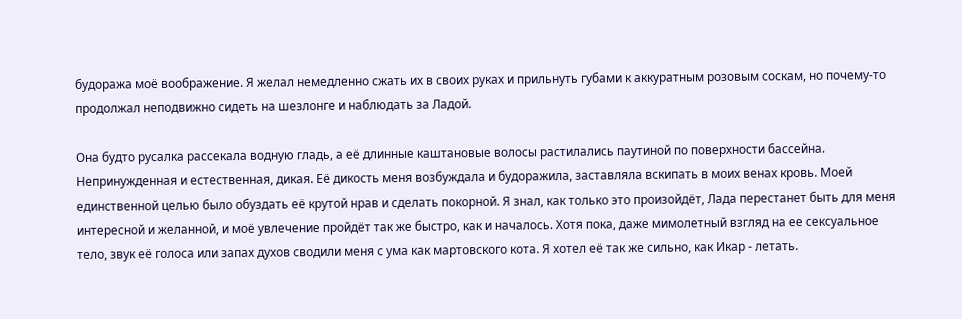будоража моё воображение. Я желал немедленно сжать их в своих руках и прильнуть губами к аккуратным розовым соскам, но почему-то продолжал неподвижно сидеть на шезлонге и наблюдать за Ладой.

Она будто русалка рассекала водную гладь, а её длинные каштановые волосы растилались паутиной по поверхности бассейна. Непринужденная и естественная, дикая. Её дикость меня возбуждала и будоражила, заставляла вскипать в моих венах кровь. Моей единственной целью было обуздать её крутой нрав и сделать покорной. Я знал, как только это произойдёт, Лада перестанет быть для меня интересной и желанной, и моё увлечение пройдёт так же быстро, как и началось. Хотя пока, даже мимолетный взгляд на ее сексуальное тело, звук её голоса или запах духов сводили меня с ума как мартовского кота. Я хотел её так же сильно, как Икар - летать.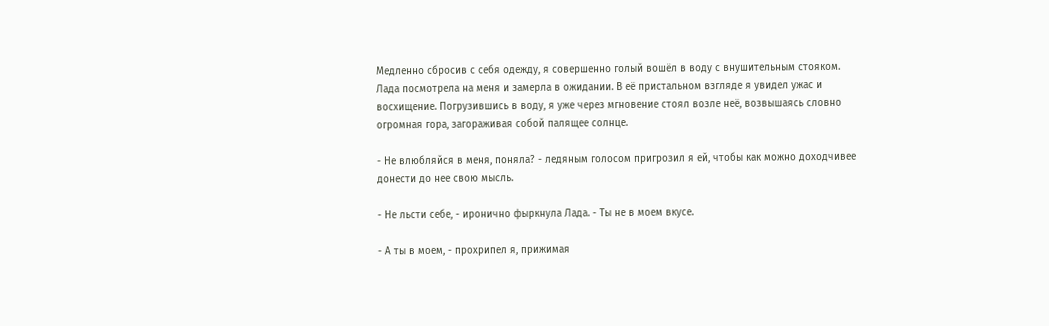Медленно сбросив с себя одежду, я совершенно голый вошёл в воду с внушительным стояком. Лада посмотрела на меня и замерла в ожидании. В её пристальном взгляде я увидел ужас и восхищение. Погрузившись в воду, я уже через мгновение стоял возле неё, возвышаясь словно огромная гора, загораживая собой палящее солнце.

- Не влюбляйся в меня, поняла? - ледяным голосом пригрозил я ей, чтобы как можно доходчивее донести до нее свою мысль.

- Не льсти себе, - иронично фыркнула Лада. - Ты не в моем вкусе.

- А ты в моем, - прохрипел я, прижимая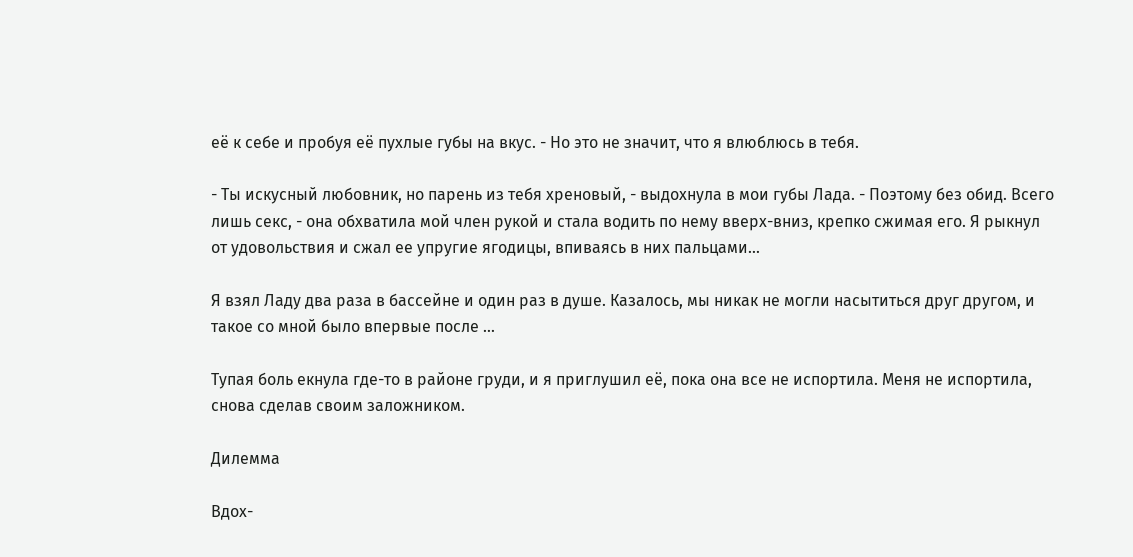её к себе и пробуя её пухлые губы на вкус. - Но это не значит, что я влюблюсь в тебя.

- Ты искусный любовник, но парень из тебя хреновый, - выдохнула в мои губы Лада. - Поэтому без обид. Всего лишь секс, - она обхватила мой член рукой и стала водить по нему вверх-вниз, крепко сжимая его. Я рыкнул от удовольствия и сжал ее упругие ягодицы, впиваясь в них пальцами...

Я взял Ладу два раза в бассейне и один раз в душе. Казалось, мы никак не могли насытиться друг другом, и такое со мной было впервые после ...

Тупая боль екнула где-то в районе груди, и я приглушил её, пока она все не испортила. Меня не испортила, снова сделав своим заложником.

Дилемма

Вдох-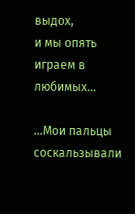выдох,
и мы опять играем в любимых...

...Мои пальцы соскальзывали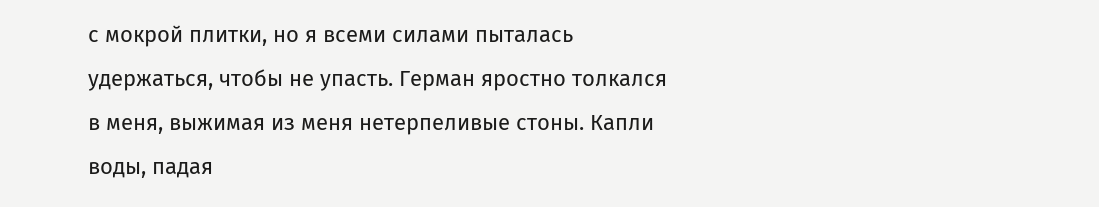с мокрой плитки, но я всеми силами пыталась удержаться, чтобы не упасть. Герман яростно толкался в меня, выжимая из меня нетерпеливые стоны. Капли воды, падая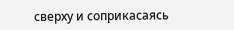сверху и соприкасаясь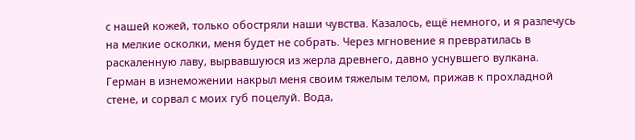с нашей кожей, только обостряли наши чувства. Казалось, ещё немного, и я разлечусь на мелкие осколки, меня будет не собрать. Через мгновение я превратилась в раскаленную лаву, вырвавшуюся из жерла древнего, давно уснувшего вулкана. Герман в изнеможении накрыл меня своим тяжелым телом, прижав к прохладной стене, и сорвал с моих губ поцелуй. Вода,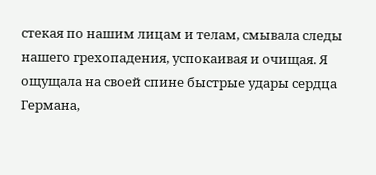стекая по нашим лицам и телам, смывала следы нашего грехопадения, успокаивая и очищая. Я ощущала на своей спине быстрые удары сердца Германа,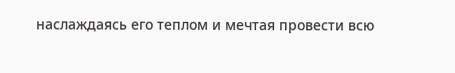наслаждаясь его теплом и мечтая провести всю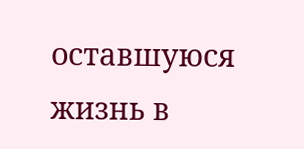оставшуюся жизнь в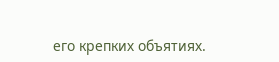его крепких объятиях.